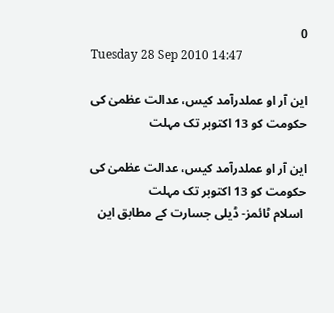0
Tuesday 28 Sep 2010 14:47

این آر او عملدرآمد کیس، عدالت عظمیٰ کی حکومت کو 13 اکتوبر تک مہلت

این آر او عملدرآمد کیس، عدالت عظمیٰ کی حکومت کو 13 اکتوبر تک مہلت
 اسلام ٹائمز- ڈیلی جسارت کے مطابق این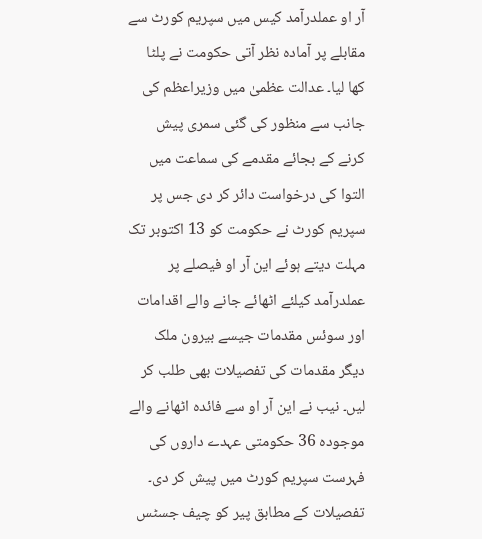آر او عملدرآمد کیس میں سپریم کورٹ سے مقابلے پر آمادہ نظر آتی حکومت نے پلٹا کھا لیا۔ عدالت عظمیٰ میں وزیراعظم کی جانب سے منظور کی گئی سمری پیش کرنے کے بجائے مقدمے کی سماعت میں التوا کی درخواست دائر کر دی جس پر سپریم کورٹ نے حکومت کو 13 اکتوبر تک مہلت دیتے ہوئے این آر او فیصلے پر عملدرآمد کیلئے اٹھائے جانے والے اقدامات اور سوئس مقدمات جیسے بیرون ملک دیگر مقدمات کی تفصیلات بھی طلب کر لیں۔ نیب نے این آر او سے فائدہ اٹھانے والے موجودہ 36 حکومتی عہدے داروں کی فہرست سپریم کورٹ میں پیش کر دی۔
تفصیلات کے مطابق پیر کو چیف جسٹس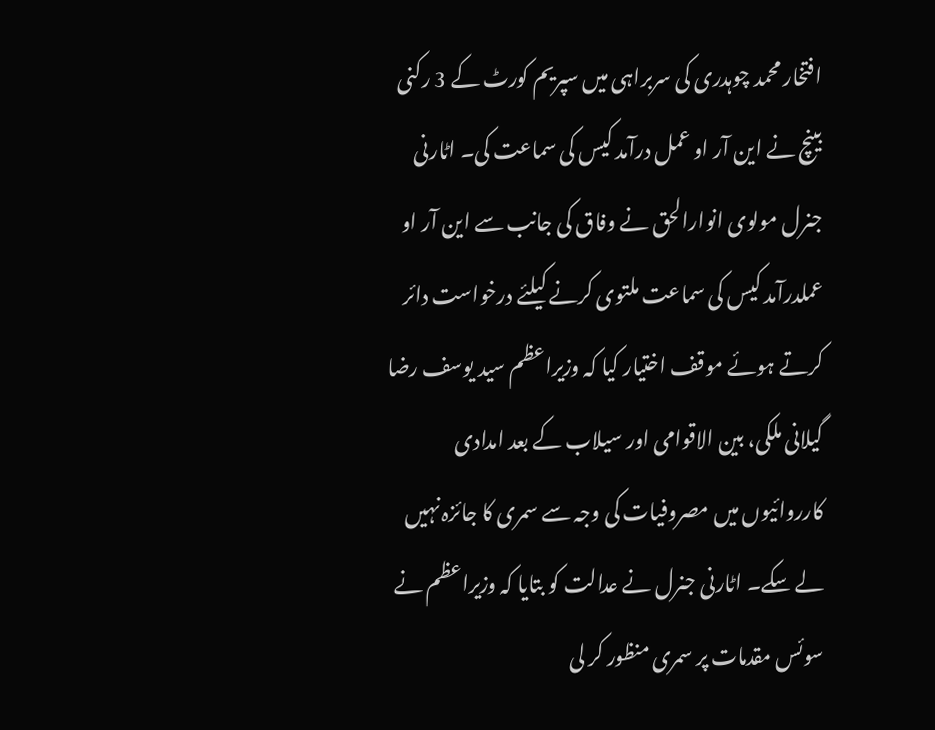افتخار محمد چوہدری کی سربراہی میں سپریم کورٹ کے 3 رکنی بینچ نے این آر او عمل درآمد کیس کی سماعت کی۔ اٹارنی جنرل مولوی انوارالحق نے وفاق کی جانب سے این آر او عملدرآمد کیس کی سماعت ملتوی کرنے کیلئے درخواست دائر کرتے ہوئے موقف اختیار کیا کہ وزیراعظم سید یوسف رضا گیلانی ملکی، بین الاقوامی اور سیلاب کے بعد امدادی کارروائیوں میں مصروفیات کی وجہ سے سمری کا جائزہ نہیں لے سکے۔ اٹارنی جنرل نے عدالت کو بتایا کہ وزیراعظم نے سوئس مقدمات پر سمری منظور کر لی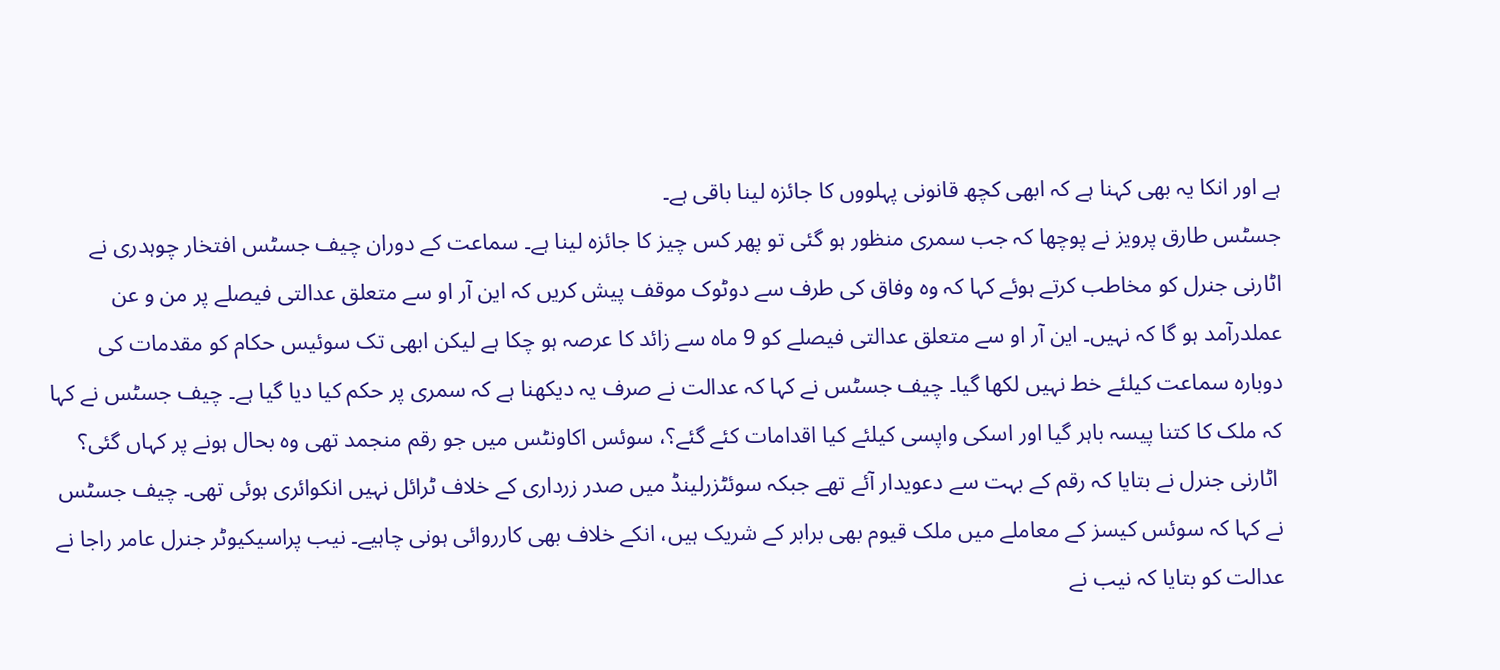ہے اور انکا یہ بھی کہنا ہے کہ ابھی کچھ قانونی پہلووں کا جائزہ لینا باقی ہے۔
جسٹس طارق پرویز نے پوچھا کہ جب سمری منظور ہو گئی تو پھر کس چیز کا جائزہ لینا ہے۔ سماعت کے دوران چیف جسٹس افتخار چوہدری نے اٹارنی جنرل کو مخاطب کرتے ہوئے کہا کہ وہ وفاق کی طرف سے دوٹوک موقف پیش کریں کہ این آر او سے متعلق عدالتی فیصلے پر من و عن عملدرآمد ہو گا کہ نہیں۔ این آر او سے متعلق عدالتی فیصلے کو 9 ماہ سے زائد کا عرصہ ہو چکا ہے لیکن ابھی تک سوئیس حکام کو مقدمات کی دوبارہ سماعت کیلئے خط نہیں لکھا گیا۔ چیف جسٹس نے کہا کہ عدالت نے صرف یہ دیکھنا ہے کہ سمری پر حکم کیا دیا گیا ہے۔ چیف جسٹس نے کہا کہ ملک کا کتنا پیسہ باہر گیا اور اسکی واپسی کیلئے کیا اقدامات کئے گئے؟، سوئس اکاونٹس میں جو رقم منجمد تھی وہ بحال ہونے پر کہاں گئی؟
 اٹارنی جنرل نے بتایا کہ رقم کے بہت سے دعویدار آئے تھے جبکہ سوئٹزرلینڈ میں صدر زرداری کے خلاف ٹرائل نہیں انکوائری ہوئی تھی۔ چیف جسٹس نے کہا کہ سوئس کیسز کے معاملے میں ملک قیوم بھی برابر کے شریک ہیں، انکے خلاف بھی کارروائی ہونی چاہیے۔ نیب پراسیکیوٹر جنرل عامر راجا نے عدالت کو بتایا کہ نیب نے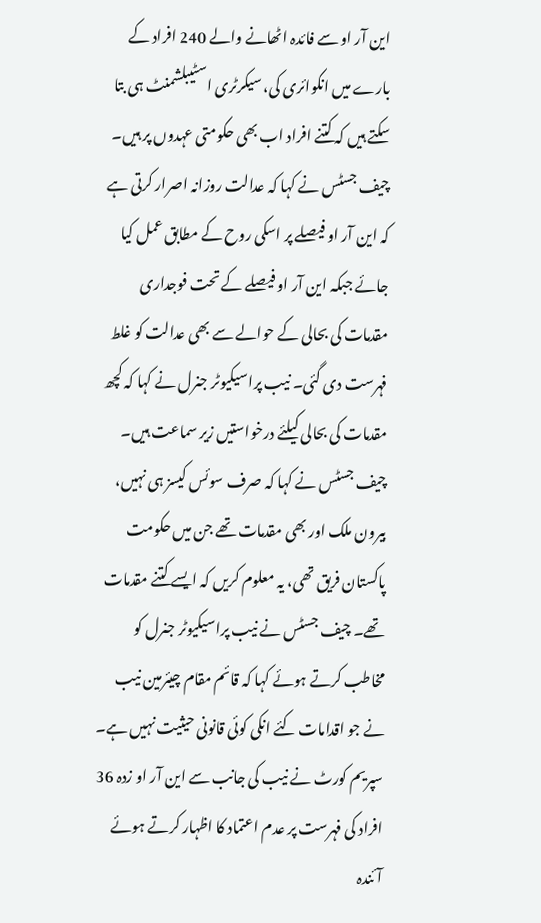این آر او سے فائدہ اٹھانے والے 240 افراد کے بارے میں انکوائری کی، سیکرٹری اسٹیبلشمنٹ ہی بتا سکتے ہیں کہ کتنے افراد اب بھی حکومتی عہدوں پر ہیں۔ چیف جسٹس نے کہا کہ عدالت روزانہ اصرار کرتی ہے کہ این آر او فیصلے پر اسکی روح کے مطابق عمل کیا جائے جبکہ این آر او فیصلے کے تحت فوجداری مقدمات کی بحالی کے حوالے سے بھی عدالت کو غلط فہرست دی گئی۔ نیب پراسیکیوٹر جنرل نے کہا کہ کچھ مقدمات کی بحالی کیلئے درخواستیں زیر سماعت ہیں۔ چیف جسٹس نے کہا کہ صرف سوئس کیسز ہی نہیں، بیرون ملک اور بھی مقدمات تھے جن میں حکومت پاکستان فریق تھی، یہ معلوم کریں کہ ایسے کتنے مقدمات تھے۔ چیف جسٹس نے نیب پراسیکیوٹر جنرل کو مخاطب کرتے ہوئے کہا کہ قائم مقام چیئرمین نیب نے جو اقدامات کئے انکی کوئی قانونی حیثیت نہیں ہے۔ سپریم کورٹ نے نیب کی جانب سے این آر او زدہ 36 افراد کی فہرست پر عدم اعتماد کا اظہار کرتے ہوئے آئندہ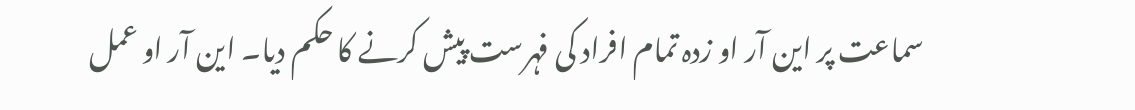سماعت پر این آر او زدہ تمام افراد کی فہرست پیش کرنے کا حکم دیا۔ این آر او عمل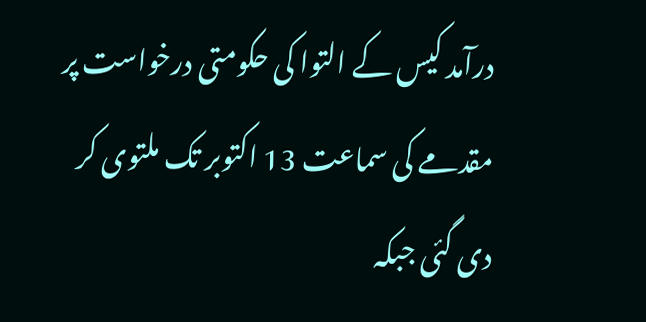درآمد کیس کے التوا کی حکومتی درخواست پر مقدمے کی سماعت 13 اکتوبر تک ملتوی کر دی گئی جبکہ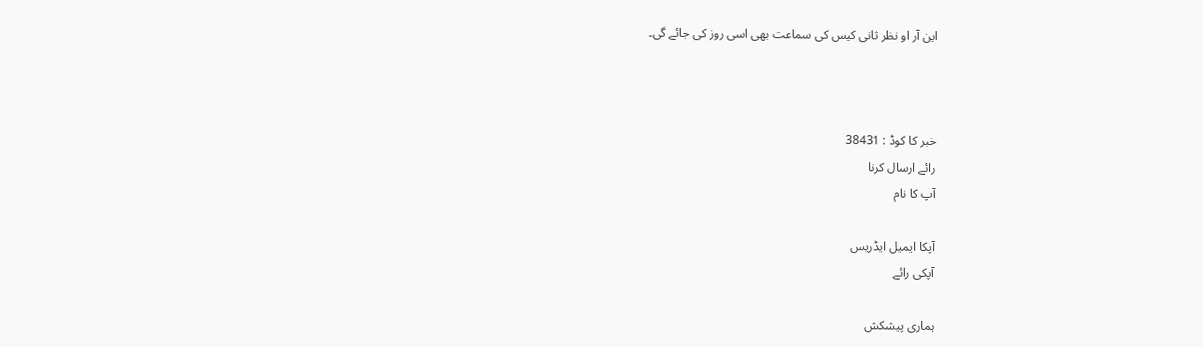این آر او نظر ثانی کیس کی سماعت بھی اسی روز کی جائے گی۔



خبر کا کوڈ : 38431
رائے ارسال کرنا
آپ کا نام

آپکا ایمیل ایڈریس
آپکی رائے

ہماری پیشکش